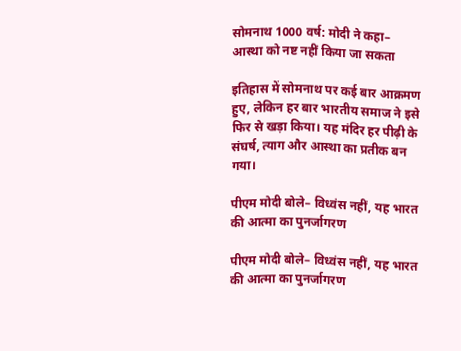सोमनाथ 1000 वर्ष: मोदी ने कहा– आस्था को नष्ट नहीं किया जा सकता

इतिहास में सोमनाथ पर कई बार आक्रमण हुए, लेकिन हर बार भारतीय समाज ने इसे फिर से खड़ा किया। यह मंदिर हर पीढ़ी के संघर्ष, त्याग और आस्था का प्रतीक बन गया।

पीएम मोदी बोले– विध्वंस नहीं, यह भारत की आत्मा का पुनर्जागरण

पीएम मोदी बोले– विध्वंस नहीं, यह भारत की आत्मा का पुनर्जागरण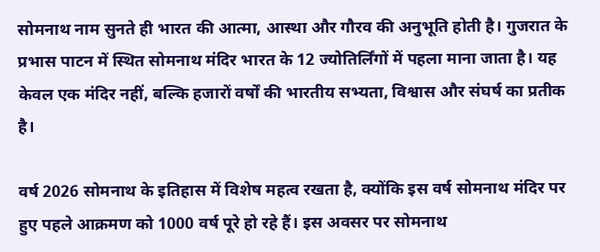सोमनाथ नाम सुनते ही भारत की आत्मा, आस्था और गौरव की अनुभूति होती है। गुजरात के प्रभास पाटन में स्थित सोमनाथ मंदिर भारत के 12 ज्योतिर्लिंगों में पहला माना जाता है। यह केवल एक मंदिर नहीं, बल्कि हजारों वर्षों की भारतीय सभ्यता, विश्वास और संघर्ष का प्रतीक है।

वर्ष 2026 सोमनाथ के इतिहास में विशेष महत्व रखता है, क्योंकि इस वर्ष सोमनाथ मंदिर पर हुए पहले आक्रमण को 1000 वर्ष पूरे हो रहे हैं। इस अवसर पर सोमनाथ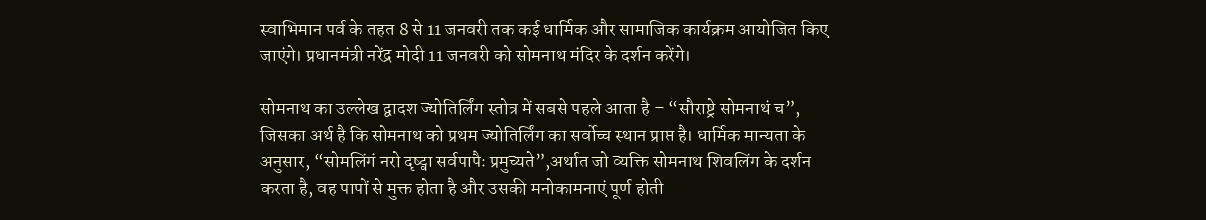स्वाभिमान पर्व के तहत 8 से 11 जनवरी तक कई धार्मिक और सामाजिक कार्यक्रम आयोजित किए जाएंगे। प्रधानमंत्री नरेंद्र मोदी 11 जनवरी को सोमनाथ मंदिर के दर्शन करेंगे।

सोमनाथ का उल्लेख द्वादश ज्योतिर्लिंग स्तोत्र में सबसे पहले आता है – “सौराष्ट्रे सोमनाथं च”, जिसका अर्थ है कि सोमनाथ को प्रथम ज्योतिर्लिंग का सर्वोच्च स्थान प्राप्त है। धार्मिक मान्यता के अनुसार, “सोमलिंगं नरो दृष्ट्वा सर्वपापैः प्रमुच्यते”,अर्थात जो व्यक्ति सोमनाथ शिवलिंग के दर्शन करता है, वह पापों से मुक्त होता है और उसकी मनोकामनाएं पूर्ण होती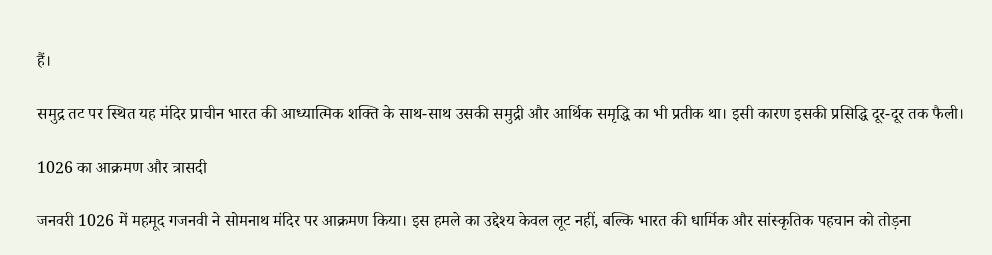हैं।

समुद्र तट पर स्थित यह मंदिर प्राचीन भारत की आध्यात्मिक शक्ति के साथ-साथ उसकी समुद्री और आर्थिक समृद्धि का भी प्रतीक था। इसी कारण इसकी प्रसिद्धि दूर-दूर तक फैली।

1026 का आक्रमण और त्रासदी

जनवरी 1026 में महमूद गजनवी ने सोमनाथ मंदिर पर आक्रमण किया। इस हमले का उद्देश्य केवल लूट नहीं, बल्कि भारत की धार्मिक और सांस्कृतिक पहचान को तोड़ना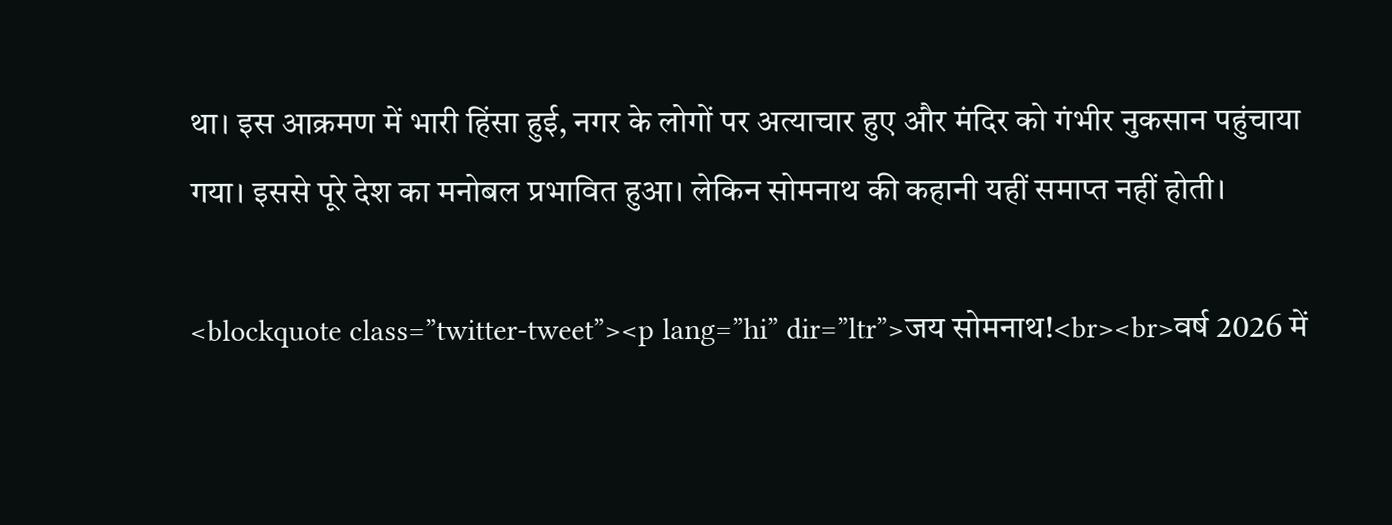था। इस आक्रमण में भारी हिंसा हुई, नगर के लोगों पर अत्याचार हुए और मंदिर को गंभीर नुकसान पहुंचाया गया। इससे पूरे देश का मनोबल प्रभावित हुआ। लेकिन सोमनाथ की कहानी यहीं समाप्त नहीं होती।

<blockquote class=”twitter-tweet”><p lang=”hi” dir=”ltr”>जय सोमनाथ!<br><br>वर्ष 2026 में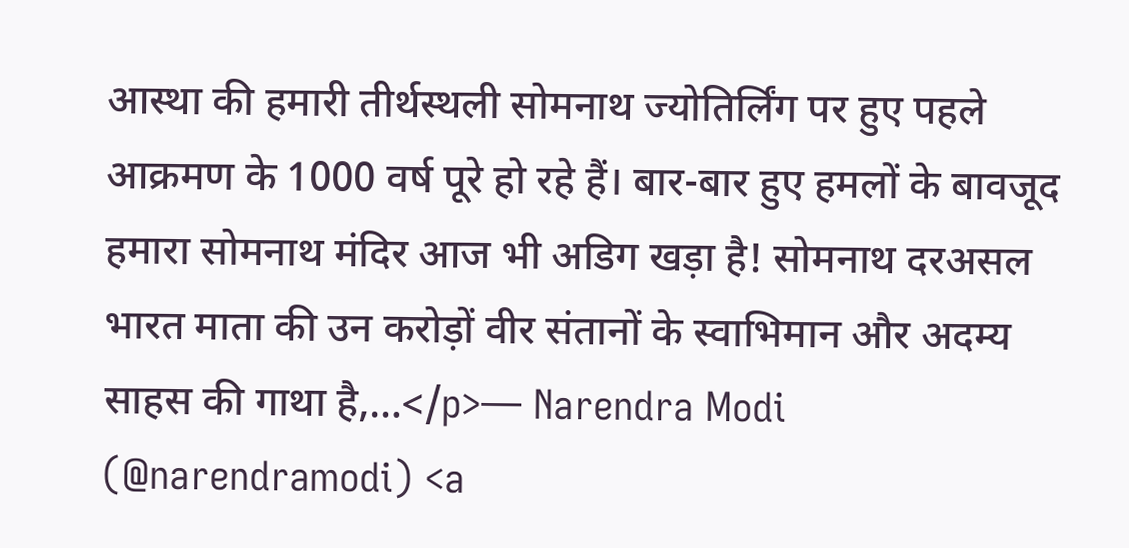आस्था की हमारी तीर्थस्थली सोमनाथ ज्योतिर्लिंग पर हुए पहले आक्रमण के 1000 वर्ष पूरे हो रहे हैं। बार-बार हुए हमलों के बावजूद हमारा सोमनाथ मंदिर आज भी अडिग खड़ा है! सोमनाथ दरअसल भारत माता की उन करोड़ों वीर संतानों के स्वाभिमान और अदम्य साहस की गाथा है,…</p>— Narendra Modi (@narendramodi) <a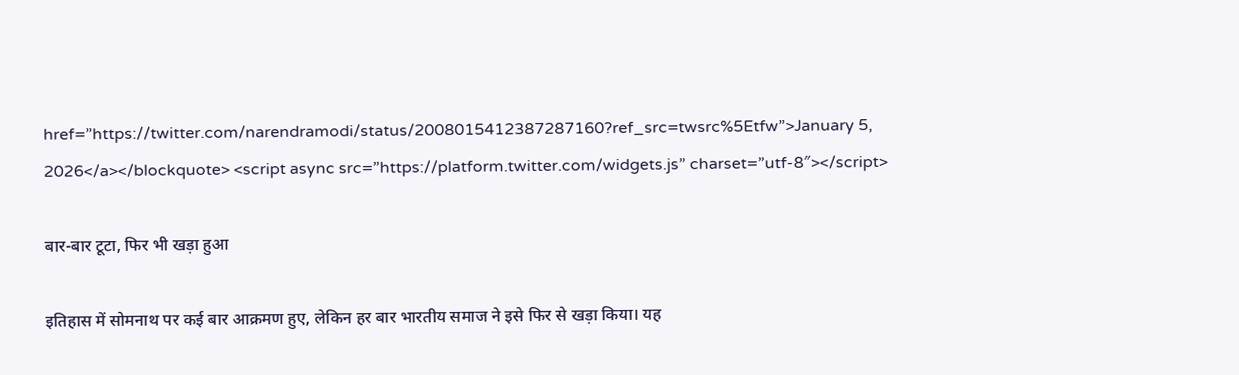href=”https://twitter.com/narendramodi/status/2008015412387287160?ref_src=twsrc%5Etfw”>January 5, 2026</a></blockquote> <script async src=”https://platform.twitter.com/widgets.js” charset=”utf-8″></script>

बार-बार टूटा, फिर भी खड़ा हुआ

इतिहास में सोमनाथ पर कई बार आक्रमण हुए, लेकिन हर बार भारतीय समाज ने इसे फिर से खड़ा किया। यह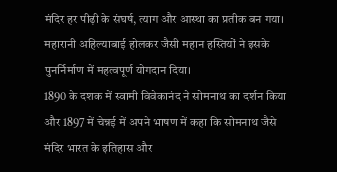मंदिर हर पीढ़ी के संघर्ष, त्याग और आस्था का प्रतीक बन गया। महारानी अहिल्याबाई होलकर जैसी महान हस्तियों ने इसके पुनर्निर्माण में महत्वपूर्ण योगदान दिया।
1890 के दशक में स्वामी विवेकानंद ने सोमनाथ का दर्शन किया और 1897 में चेन्नई में अपने भाषण में कहा कि सोमनाथ जैसे मंदिर भारत के इतिहास और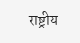राष्ट्रीय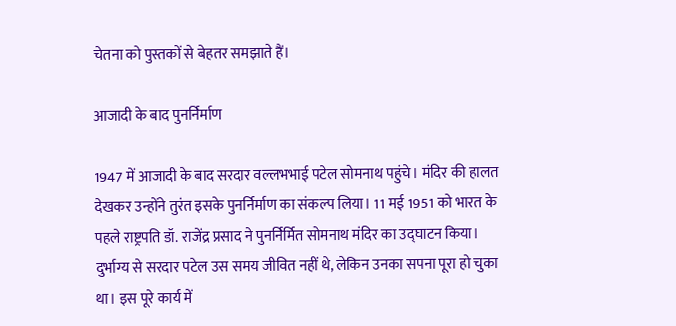चेतना को पुस्तकों से बेहतर समझाते हैं।

आजादी के बाद पुनर्निर्माण

1947 में आजादी के बाद सरदार वल्लभभाई पटेल सोमनाथ पहुंचे। मंदिर की हालत देखकर उन्होंने तुरंत इसके पुनर्निर्माण का संकल्प लिया। 11 मई 1951 को भारत के पहले राष्ट्रपति डॉ. राजेंद्र प्रसाद ने पुनर्निर्मित सोमनाथ मंदिर का उद्घाटन किया। दुर्भाग्य से सरदार पटेल उस समय जीवित नहीं थे, लेकिन उनका सपना पूरा हो चुका था। इस पूरे कार्य में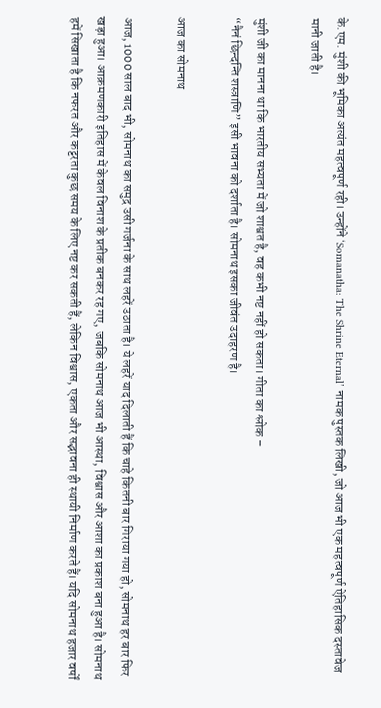के.एम. मुंशी की भूमिका अत्यंत महत्वपूर्ण रही। उन्होंने ‘Somanatha: The Shrine Eternal’ नामक पुस्तक लिखी, जो आज भी एक महत्वपूर्ण ऐतिहासिक दस्तावेज मानी जाती है।

मुंशी जी का मानना था कि भारतीय सभ्यता में जो शाश्वत है, वह कभी नष्ट नहीं हो सकता। गीता का श्लोक –
“नैनं छिन्दन्ति शस्त्राणि” इसी भावना को दर्शाता है। सोमनाथ इसका जीवंत उदाहरण है।

आज का सोमनाथ

आज, 1000 साल बाद भी, सोमनाथ का समुद्र उसी गर्जना के साथ लहरें उठाता है। ये लहरें याद दिलाती हैं कि चाहे कितनी बार गिराया गया हो, सोमनाथ हर बार फिर खड़ा हुआ। आक्रमणकारी इतिहास में केवल विनाश के प्रतीक बनकर रह गए, जबकि सोमनाथ आज भी आस्था, विश्वास और आशा का प्रकाश बना हुआ है। सोमनाथ हमें सिखाता है कि नफरत और कट्टरता कुछ समय के लिए नष्ट कर सकती हैं, लेकिन विश्वास, एकता और सद्भावना ही स्थायी निर्माण करते हैं। यदि सोमनाथ हजार वर्षों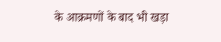के आक्रमणों के बाद भी खड़ा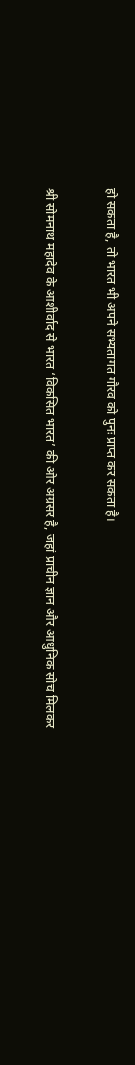हो सकता है, तो भारत भी अपने सभ्यतागत गौरव को पुनः प्राप्त कर सकता है।

श्री सोमनाथ महादेव के आशीर्वाद से भारत ‘विकसित भारत’ की ओर अग्रसर है, जहां प्राचीन ज्ञान और आधुनिक सोच मिलकर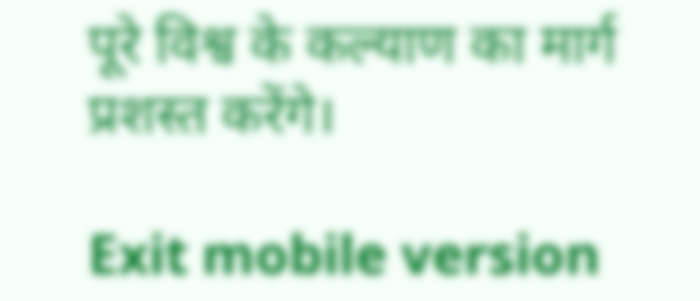पूरे विश्व के कल्याण का मार्ग प्रशस्त करेंगे।

Exit mobile version